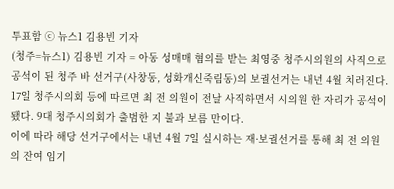투표함 ⓒ 뉴스1 김용빈 기자
(청주=뉴스1) 김용빈 기자 = 아동 성매매 혐의를 받는 최영중 청주시의원의 사직으로 공석이 된 청주 바 선거구(사창동, 성화개신죽림동)의 보궐선거는 내년 4월 치러진다.
17일 청주시의회 등에 따르면 최 전 의원이 전날 사직하면서 시의원 한 자리가 공석이 됐다. 9대 청주시의회가 출범한 지 불과 보름 만이다.
이에 따라 해당 선거구에서는 내년 4월 7일 실시하는 재·보궐선거를 통해 최 전 의원의 잔여 임기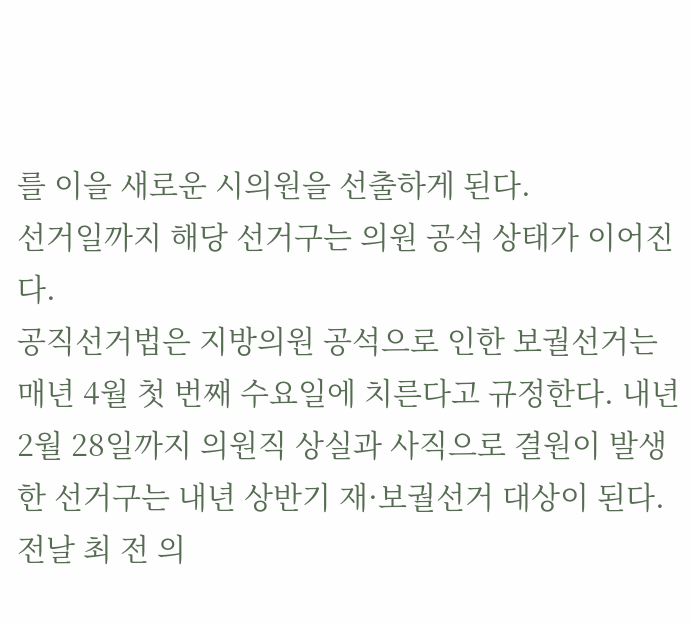를 이을 새로운 시의원을 선출하게 된다.
선거일까지 해당 선거구는 의원 공석 상태가 이어진다.
공직선거법은 지방의원 공석으로 인한 보궐선거는 매년 4월 첫 번째 수요일에 치른다고 규정한다. 내년 2월 28일까지 의원직 상실과 사직으로 결원이 발생한 선거구는 내년 상반기 재·보궐선거 대상이 된다.
전날 최 전 의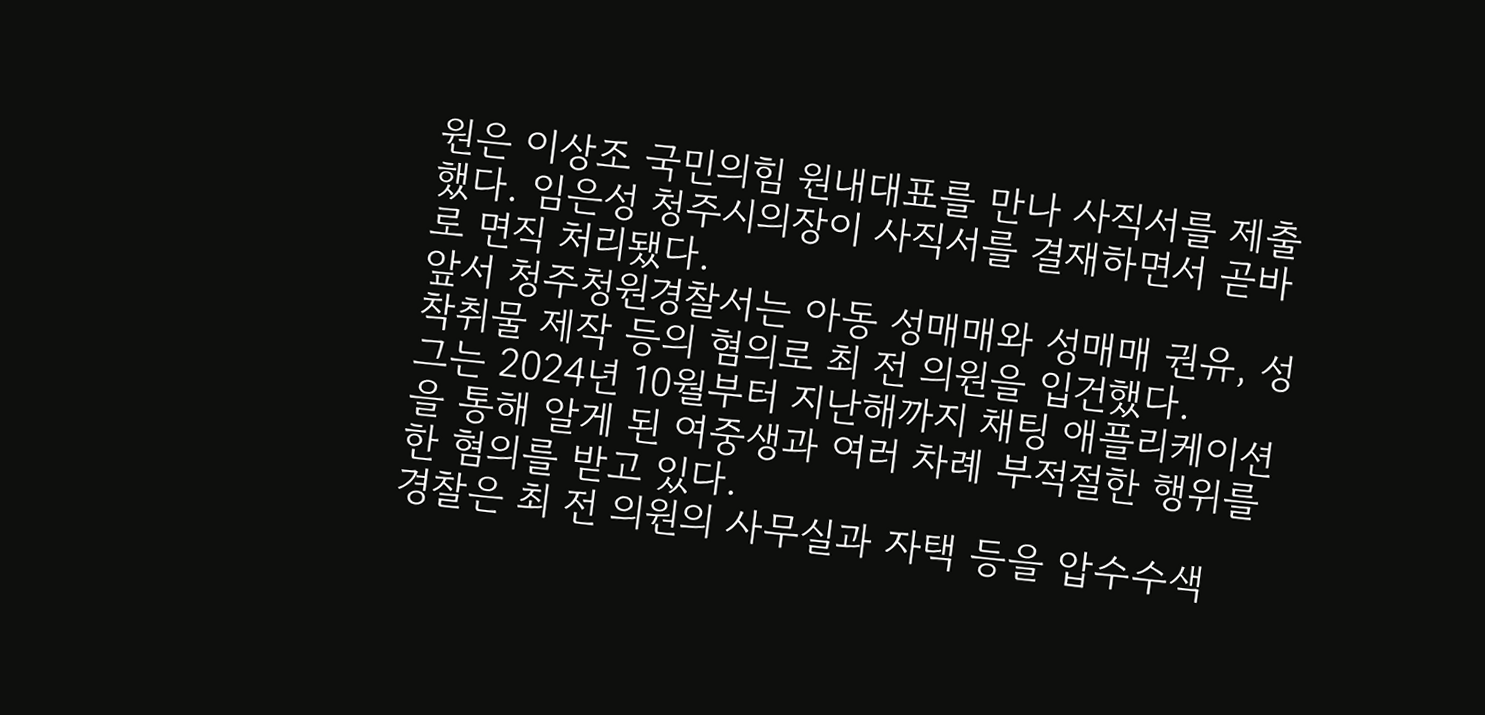원은 이상조 국민의힘 원내대표를 만나 사직서를 제출했다. 임은성 청주시의장이 사직서를 결재하면서 곧바로 면직 처리됐다.
앞서 청주청원경찰서는 아동 성매매와 성매매 권유, 성 착취물 제작 등의 혐의로 최 전 의원을 입건했다.
그는 2024년 10월부터 지난해까지 채팅 애플리케이션을 통해 알게 된 여중생과 여러 차례 부적절한 행위를 한 혐의를 받고 있다.
경찰은 최 전 의원의 사무실과 자택 등을 압수수색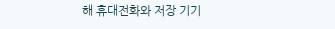해 휴대전화와 저장 기기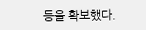등을 확보했다.